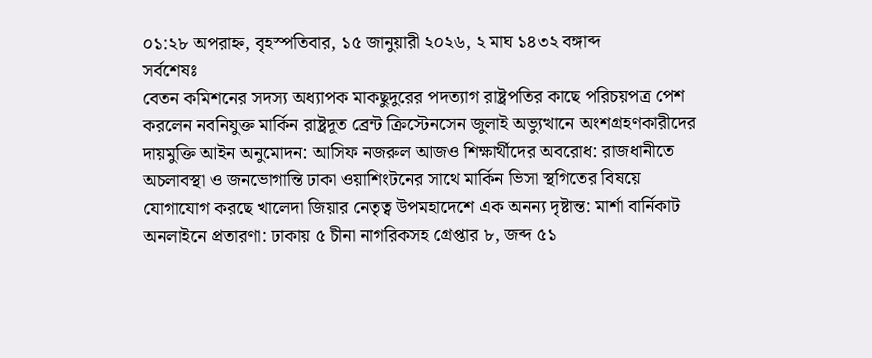০১:২৮ অপরাহ্ন, বৃহস্পতিবার, ১৫ জানুয়ারী ২০২৬, ২ মাঘ ১৪৩২ বঙ্গাব্দ
সর্বশেষঃ
বেতন কমিশনের সদস্য অধ্যাপক মাকছুদুরের পদত্যাগ রাষ্ট্রপতির কাছে পরিচয়পত্র পেশ করলেন নবনিযুক্ত মার্কিন রাষ্ট্রদূত ব্রেন্ট ক্রিস্টেনসেন জুলাই অভ্যুত্থানে অংশগ্রহণকারীদের দায়মুক্তি আইন অনুমোদন: আসিফ নজরুল আজও শিক্ষার্থীদের অবরোধ: রাজধানীতে অচলাবস্থা ও জনভোগান্তি ঢাকা ওয়াশিংটনের সাথে মার্কিন ভিসা স্থগিতের বিষয়ে যোগাযোগ করছে খালেদা জিয়ার নেতৃত্ব উপমহাদেশে এক অনন্য দৃষ্টান্ত: মার্শা বার্নিকাট অনলাইনে প্রতারণা: ঢাকায় ৫ চীনা নাগরিকসহ গ্রেপ্তার ৮, জব্দ ৫১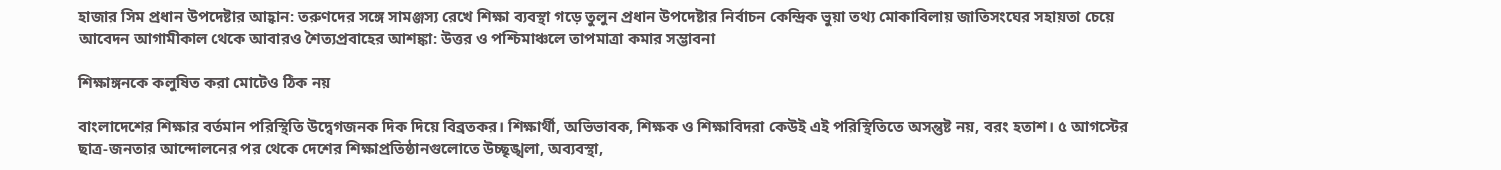হাজার সিম প্রধান উপদেষ্টার আহ্বান: তরুণদের সঙ্গে সামঞ্জস্য রেখে শিক্ষা ব্যবস্থা গড়ে তুলুন প্রধান উপদেষ্টার নির্বাচন কেন্দ্রিক ভুয়া তথ্য মোকাবিলায় জাতিসংঘের সহায়তা চেয়ে আবেদন আগামীকাল থেকে আবারও শৈত্যপ্রবাহের আশঙ্কা: উত্তর ও পশ্চিমাঞ্চলে তাপমাত্রা কমার সম্ভাবনা

শিক্ষাঙ্গনকে কলুষিত করা মোটেও ঠিক নয়

বাংলাদেশের শিক্ষার বর্তমান পরিস্থিতি উদ্বেগজনক দিক দিয়ে বিব্রতকর। শিক্ষার্থী, অভিভাবক, শিক্ষক ও শিক্ষাবিদরা কেউই এই পরিস্থিতিতে অসন্তুষ্ট নয়, বরং হতাশ। ৫ আগস্টের ছাত্র-জনতার আন্দোলনের পর থেকে দেশের শিক্ষাপ্রতিষ্ঠানগুলোতে উচ্ছৃঙ্খলা, অব্যবস্থা,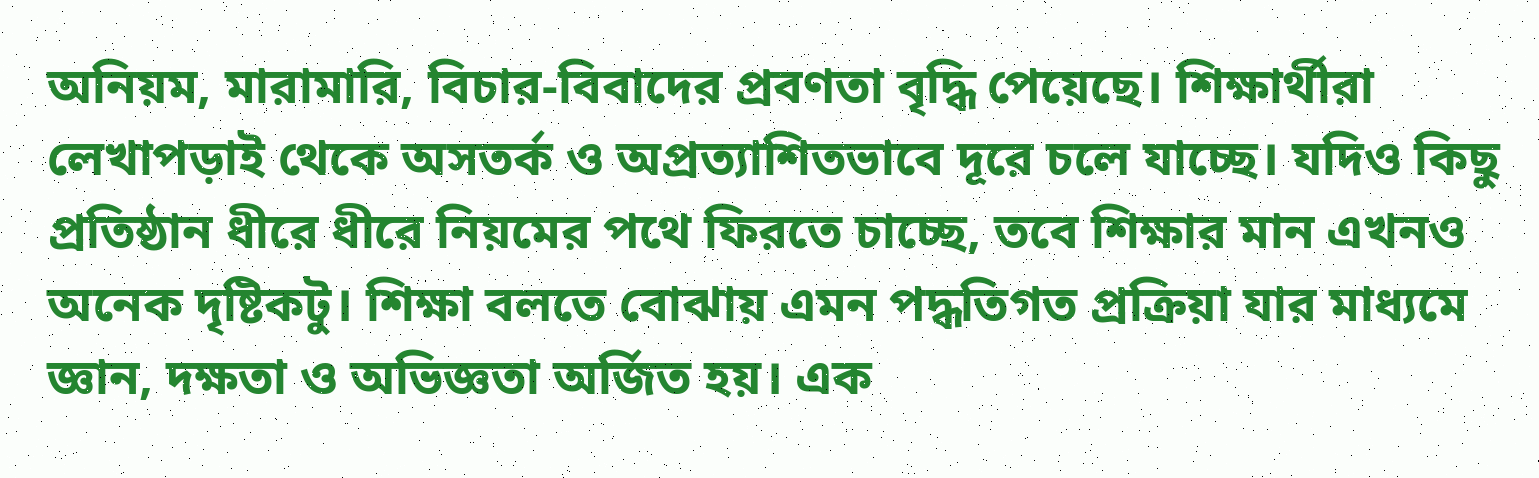অনিয়ম, মারামারি, বিচার-বিবাদের প্রবণতা বৃদ্ধি পেয়েছে। শিক্ষার্থীরা লেখাপড়াই থেকে অসতর্ক ও অপ্রত্যাশিতভাবে দূরে চলে যাচ্ছে। যদিও কিছু প্রতিষ্ঠান ধীরে ধীরে নিয়মের পথে ফিরতে চাচ্ছে, তবে শিক্ষার মান এখনও অনেক দৃষ্টিকটু। শিক্ষা বলতে বোঝায় এমন পদ্ধতিগত প্রক্রিয়া যার মাধ্যমে জ্ঞান, দক্ষতা ও অভিজ্ঞতা অর্জিত হয়। এক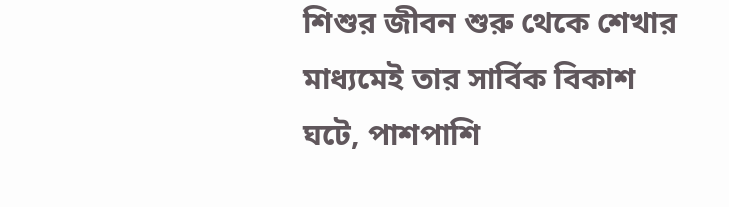শিশুর জীবন শুরু থেকে শেখার মাধ্যমেই তার সার্বিক বিকাশ ঘটে, পাশপাশি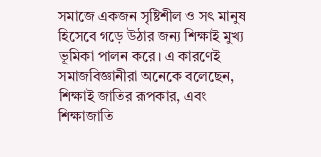সমাজে একজন সৃষ্টিশীল ও সৎ মানুষ হিসেবে গড়ে উঠার জন্য শিক্ষাই মুখ্য ভূমিকা পালন করে। এ কারণেই সমাজবিজ্ঞানীরা অনেকে বলেছেন, শিক্ষাই জাতির রূপকার, এবং শিক্ষাজাতি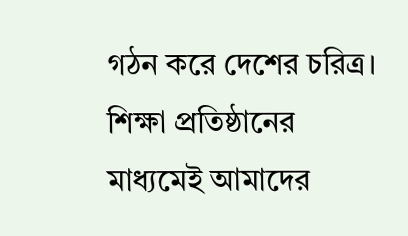গঠন করে দেশের চরিত্র। শিক্ষা প্রতিষ্ঠানের মাধ্যমেই আমাদের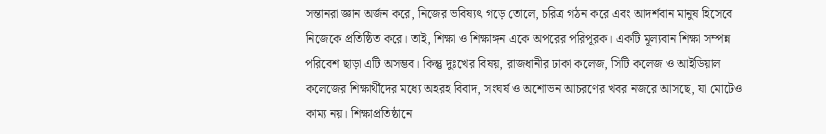সন্তানরা জ্ঞান অর্জন করে, নিজের ভবিষ্যৎ গড়ে তোলে, চরিত্র গঠন করে এবং আদর্শবান মানুষ হিসেবে নিজেকে প্রতিষ্ঠিত করে। তাই, শিক্ষা ও শিক্ষাঙ্গন একে অপরের পরিপূরক। একটি মূল্যবান শিক্ষা সম্পন্ন পরিবেশ ছাড়া এটি অসম্ভব। কিন্তু দুঃখের বিষয়, রাজধানীর ঢাকা কলেজ, সিটি কলেজ ও আইডিয়াল কলেজের শিক্ষার্থীদের মধ্যে অহরহ বিবাদ, সংঘর্ষ ও অশোভন আচরণের খবর নজরে আসছে, যা মোটেও কাম্য নয়। শিক্ষাপ্রতিষ্ঠানে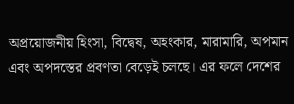অপ্রয়োজনীয় হিংসা, বিদ্বেষ, অহংকার, মারামারি, অপমান এবং অপদস্তের প্রবণতা বেড়েই চলছে। এর ফলে দেশের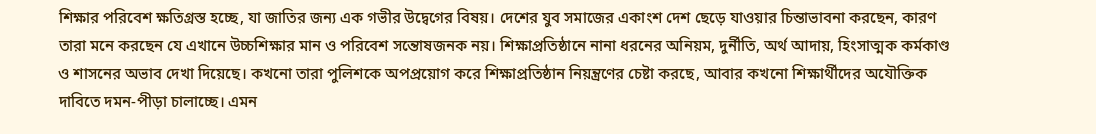শিক্ষার পরিবেশ ক্ষতিগ্রস্ত হচ্ছে, যা জাতির জন্য এক গভীর উদ্বেগের বিষয়। দেশের যুব সমাজের একাংশ দেশ ছেড়ে যাওয়ার চিন্তাভাবনা করছেন, কারণ তারা মনে করছেন যে এখানে উচ্চশিক্ষার মান ও পরিবেশ সন্তোষজনক নয়। শিক্ষাপ্রতিষ্ঠানে নানা ধরনের অনিয়ম, দুর্নীতি, অর্থ আদায়, হিংসাত্মক কর্মকাণ্ড ও শাসনের অভাব দেখা দিয়েছে। কখনো তারা পুলিশকে অপপ্রয়োগ করে শিক্ষাপ্রতিষ্ঠান নিয়ন্ত্রণের চেষ্টা করছে, আবার কখনো শিক্ষার্থীদের অযৌক্তিক দাবিতে দমন-পীড়া চালাচ্ছে। এমন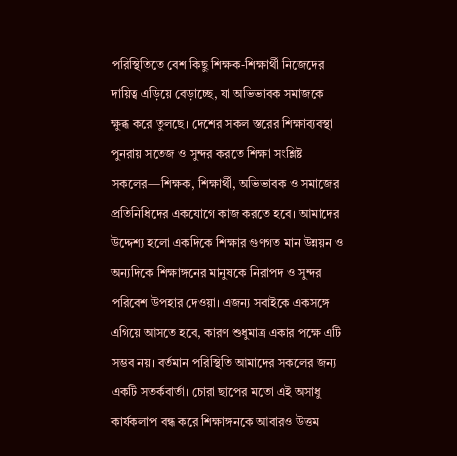পরিস্থিতিতে বেশ কিছু শিক্ষক-শিক্ষার্থী নিজেদের দায়িত্ব এড়িয়ে বেড়াচ্ছে, যা অভিভাবক সমাজকে ক্ষুব্ধ করে তুলছে। দেশের সকল স্তরের শিক্ষাব্যবস্থা পুনরায় সতেজ ও সুন্দর করতে শিক্ষা সংশ্লিষ্ট সকলের—শিক্ষক, শিক্ষার্থী, অভিভাবক ও সমাজের প্রতিনিধিদের একযোগে কাজ করতে হবে। আমাদের উদ্দেশ্য হলো একদিকে শিক্ষার গুণগত মান উন্নয়ন ও অন্যদিকে শিক্ষাঙ্গনের মানুষকে নিরাপদ ও সুন্দর পরিবেশ উপহার দেওয়া। এজন্য সবাইকে একসঙ্গে এগিয়ে আসতে হবে, কারণ শুধুমাত্র একার পক্ষে এটি সম্ভব নয়। বর্তমান পরিস্থিতি আমাদের সকলের জন্য একটি সতর্কবার্তা। চোরা ছাপের মতো এই অসাধু কার্যকলাপ বন্ধ করে শিক্ষাঙ্গনকে আবারও উত্তম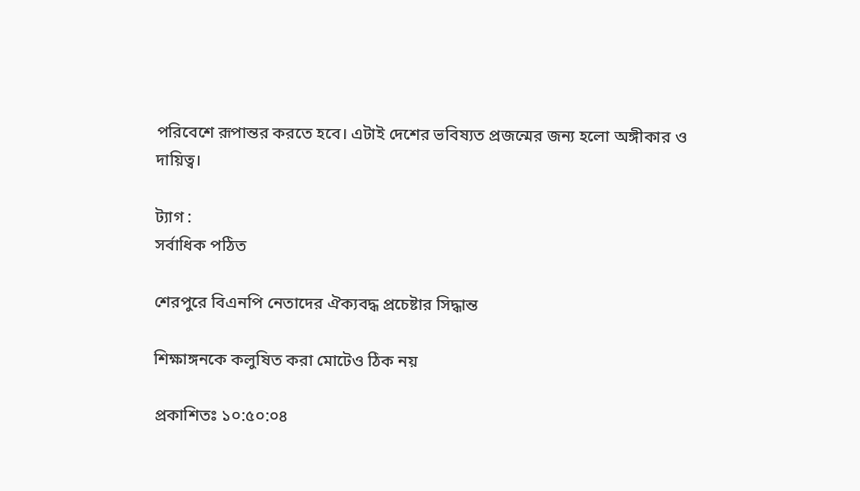পরিবেশে রূপান্তর করতে হবে। এটাই দেশের ভবিষ্যত প্রজন্মের জন্য হলো অঙ্গীকার ও দায়িত্ব।

ট্যাগ :
সর্বাধিক পঠিত

শেরপুরে বিএনপি নেতাদের ঐক্যবদ্ধ প্রচেষ্টার সিদ্ধান্ত

শিক্ষাঙ্গনকে কলুষিত করা মোটেও ঠিক নয়

প্রকাশিতঃ ১০:৫০:০৪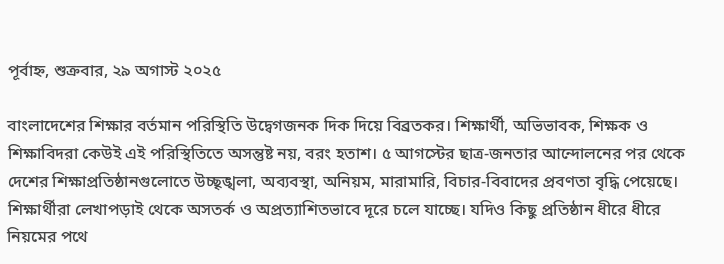পূর্বাহ্ন, শুক্রবার, ২৯ অগাস্ট ২০২৫

বাংলাদেশের শিক্ষার বর্তমান পরিস্থিতি উদ্বেগজনক দিক দিয়ে বিব্রতকর। শিক্ষার্থী, অভিভাবক, শিক্ষক ও শিক্ষাবিদরা কেউই এই পরিস্থিতিতে অসন্তুষ্ট নয়, বরং হতাশ। ৫ আগস্টের ছাত্র-জনতার আন্দোলনের পর থেকে দেশের শিক্ষাপ্রতিষ্ঠানগুলোতে উচ্ছৃঙ্খলা, অব্যবস্থা, অনিয়ম, মারামারি, বিচার-বিবাদের প্রবণতা বৃদ্ধি পেয়েছে। শিক্ষার্থীরা লেখাপড়াই থেকে অসতর্ক ও অপ্রত্যাশিতভাবে দূরে চলে যাচ্ছে। যদিও কিছু প্রতিষ্ঠান ধীরে ধীরে নিয়মের পথে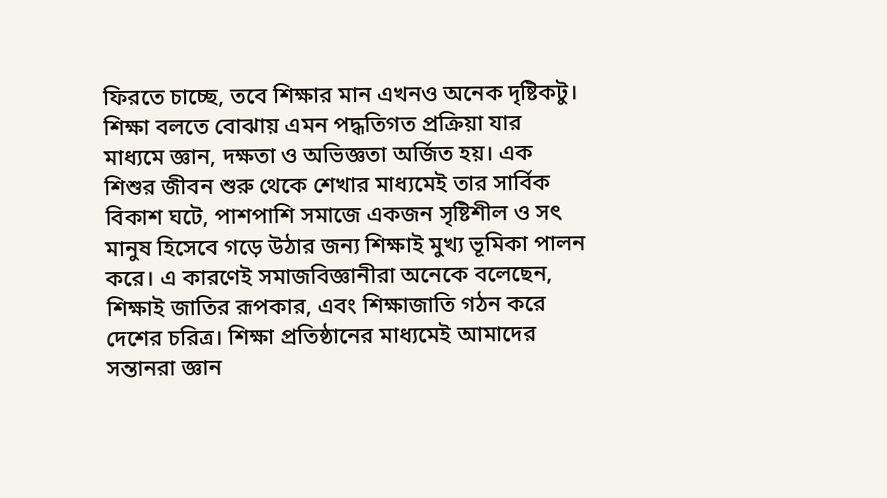ফিরতে চাচ্ছে, তবে শিক্ষার মান এখনও অনেক দৃষ্টিকটু। শিক্ষা বলতে বোঝায় এমন পদ্ধতিগত প্রক্রিয়া যার মাধ্যমে জ্ঞান, দক্ষতা ও অভিজ্ঞতা অর্জিত হয়। এক শিশুর জীবন শুরু থেকে শেখার মাধ্যমেই তার সার্বিক বিকাশ ঘটে, পাশপাশি সমাজে একজন সৃষ্টিশীল ও সৎ মানুষ হিসেবে গড়ে উঠার জন্য শিক্ষাই মুখ্য ভূমিকা পালন করে। এ কারণেই সমাজবিজ্ঞানীরা অনেকে বলেছেন, শিক্ষাই জাতির রূপকার, এবং শিক্ষাজাতি গঠন করে দেশের চরিত্র। শিক্ষা প্রতিষ্ঠানের মাধ্যমেই আমাদের সন্তানরা জ্ঞান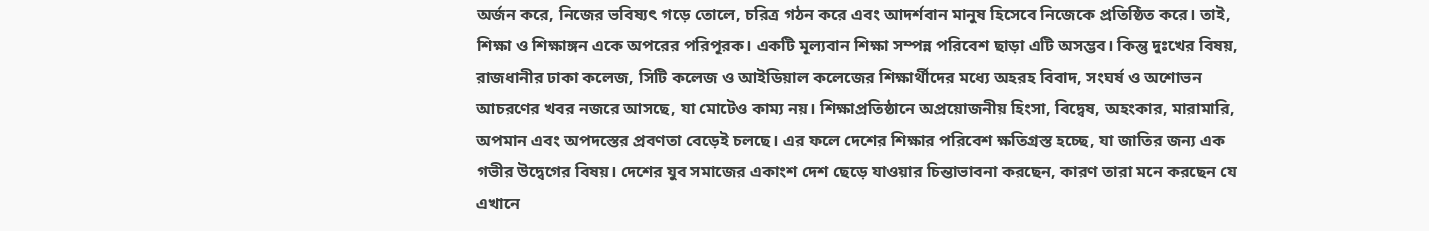অর্জন করে, নিজের ভবিষ্যৎ গড়ে তোলে, চরিত্র গঠন করে এবং আদর্শবান মানুষ হিসেবে নিজেকে প্রতিষ্ঠিত করে। তাই, শিক্ষা ও শিক্ষাঙ্গন একে অপরের পরিপূরক। একটি মূল্যবান শিক্ষা সম্পন্ন পরিবেশ ছাড়া এটি অসম্ভব। কিন্তু দুঃখের বিষয়, রাজধানীর ঢাকা কলেজ, সিটি কলেজ ও আইডিয়াল কলেজের শিক্ষার্থীদের মধ্যে অহরহ বিবাদ, সংঘর্ষ ও অশোভন আচরণের খবর নজরে আসছে, যা মোটেও কাম্য নয়। শিক্ষাপ্রতিষ্ঠানে অপ্রয়োজনীয় হিংসা, বিদ্বেষ, অহংকার, মারামারি, অপমান এবং অপদস্তের প্রবণতা বেড়েই চলছে। এর ফলে দেশের শিক্ষার পরিবেশ ক্ষতিগ্রস্ত হচ্ছে, যা জাতির জন্য এক গভীর উদ্বেগের বিষয়। দেশের যুব সমাজের একাংশ দেশ ছেড়ে যাওয়ার চিন্তাভাবনা করছেন, কারণ তারা মনে করছেন যে এখানে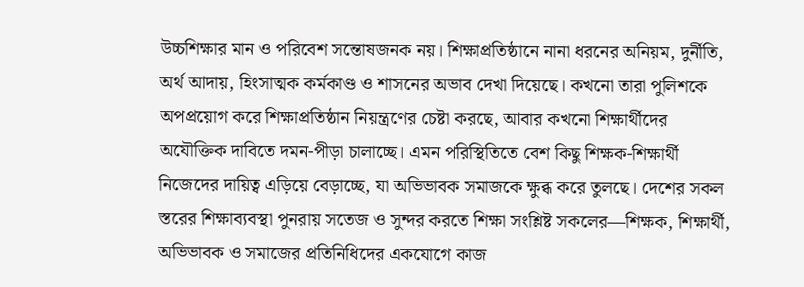উচ্চশিক্ষার মান ও পরিবেশ সন্তোষজনক নয়। শিক্ষাপ্রতিষ্ঠানে নানা ধরনের অনিয়ম, দুর্নীতি, অর্থ আদায়, হিংসাত্মক কর্মকাণ্ড ও শাসনের অভাব দেখা দিয়েছে। কখনো তারা পুলিশকে অপপ্রয়োগ করে শিক্ষাপ্রতিষ্ঠান নিয়ন্ত্রণের চেষ্টা করছে, আবার কখনো শিক্ষার্থীদের অযৌক্তিক দাবিতে দমন-পীড়া চালাচ্ছে। এমন পরিস্থিতিতে বেশ কিছু শিক্ষক-শিক্ষার্থী নিজেদের দায়িত্ব এড়িয়ে বেড়াচ্ছে, যা অভিভাবক সমাজকে ক্ষুব্ধ করে তুলছে। দেশের সকল স্তরের শিক্ষাব্যবস্থা পুনরায় সতেজ ও সুন্দর করতে শিক্ষা সংশ্লিষ্ট সকলের—শিক্ষক, শিক্ষার্থী, অভিভাবক ও সমাজের প্রতিনিধিদের একযোগে কাজ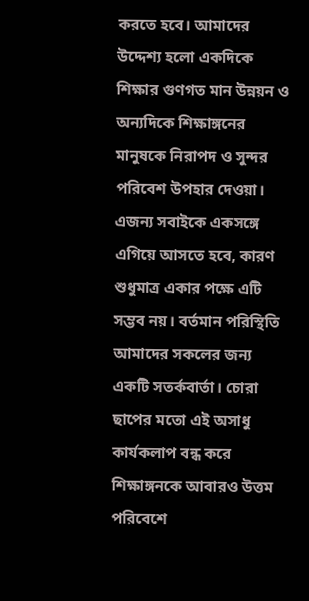করতে হবে। আমাদের উদ্দেশ্য হলো একদিকে শিক্ষার গুণগত মান উন্নয়ন ও অন্যদিকে শিক্ষাঙ্গনের মানুষকে নিরাপদ ও সুন্দর পরিবেশ উপহার দেওয়া। এজন্য সবাইকে একসঙ্গে এগিয়ে আসতে হবে, কারণ শুধুমাত্র একার পক্ষে এটি সম্ভব নয়। বর্তমান পরিস্থিতি আমাদের সকলের জন্য একটি সতর্কবার্তা। চোরা ছাপের মতো এই অসাধু কার্যকলাপ বন্ধ করে শিক্ষাঙ্গনকে আবারও উত্তম পরিবেশে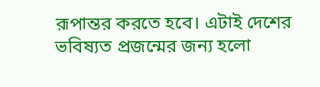রূপান্তর করতে হবে। এটাই দেশের ভবিষ্যত প্রজন্মের জন্য হলো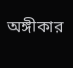অঙ্গীকার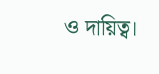ও দায়িত্ব।